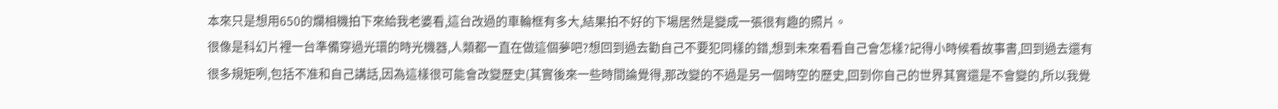本來只是想用650的爛相機拍下來給我老婆看,這台改過的車輪框有多大,結果拍不好的下場居然是變成一張很有趣的照片。
很像是科幻片裡一台準備穿過光環的時光機器,人類都一直在做這個夢吧?想回到過去勸自己不要犯同樣的錯,想到未來看看自己會怎樣?記得小時候看故事書,回到過去還有很多規矩咧,包括不准和自己講話,因為這樣很可能會改變歷史(其實後來一些時間論覺得,那改變的不過是另一個時空的歷史,回到你自己的世界其實還是不會變的,所以我覺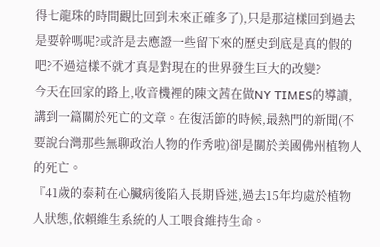得七龍珠的時間觀比回到未來正確多了),只是那這樣回到過去是要幹嗎呢?或許是去應證一些留下來的歷史到底是真的假的吧?不過這樣不就才真是對現在的世界發生巨大的改變?
今天在回家的路上,收音機裡的陳文茜在做NY TIMES的導讀,講到一篇關於死亡的文章。在復活節的時候,最熱門的新聞(不要說台灣那些無聊政治人物的作秀啦)卻是關於美國佛州植物人的死亡。
『41歲的泰莉在心臟病後陷入長期昏迷,過去15年均處於植物人狀態,依賴維生系統的人工喂食維持生命。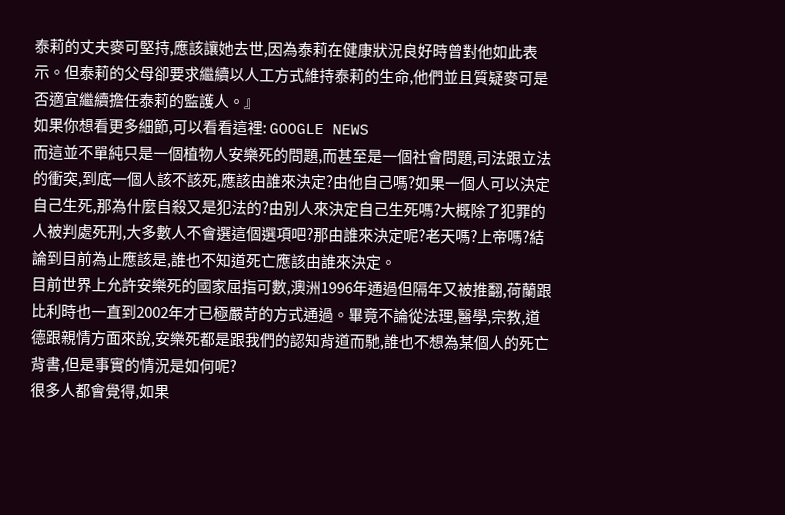泰莉的丈夫麥可堅持,應該讓她去世,因為泰莉在健康狀況良好時曾對他如此表示。但泰莉的父母卻要求繼續以人工方式維持泰莉的生命,他們並且質疑麥可是否適宜繼續擔任泰莉的監護人。』
如果你想看更多細節,可以看看這裡: GOOGLE NEWS
而這並不單純只是一個植物人安樂死的問題,而甚至是一個社會問題,司法跟立法的衝突,到底一個人該不該死,應該由誰來決定?由他自己嗎?如果一個人可以決定自己生死,那為什麼自殺又是犯法的?由別人來決定自己生死嗎?大概除了犯罪的人被判處死刑,大多數人不會選這個選項吧?那由誰來決定呢?老天嗎?上帝嗎?結論到目前為止應該是,誰也不知道死亡應該由誰來決定。
目前世界上允許安樂死的國家屈指可數,澳洲1996年通過但隔年又被推翻,荷蘭跟比利時也一直到2002年才已極嚴苛的方式通過。畢竟不論從法理,醫學,宗教,道德跟親情方面來說,安樂死都是跟我們的認知背道而馳,誰也不想為某個人的死亡背書,但是事實的情況是如何呢?
很多人都會覺得,如果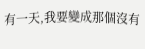有一天,我要變成那個沒有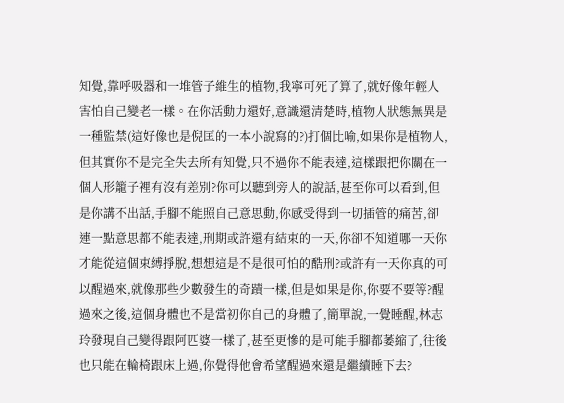知覺,靠呼吸器和一堆管子維生的植物,我寧可死了算了,就好像年輕人害怕自己變老一樣。在你活動力還好,意識還清楚時,植物人狀態無異是一種監禁(這好像也是倪匡的一本小說寫的?)打個比喻,如果你是植物人,但其實你不是完全失去所有知覺,只不過你不能表達,這樣跟把你關在一個人形籠子裡有沒有差別?你可以聽到旁人的說話,甚至你可以看到,但是你講不出話,手腳不能照自己意思動,你感受得到一切插管的痛苦,卻連一點意思都不能表達,刑期或許還有結束的一天,你卻不知道哪一天你才能從這個束縛掙脫,想想這是不是很可怕的酷刑?或許有一天你真的可以醒過來,就像那些少數發生的奇蹟一樣,但是如果是你,你要不要等?醒過來之後,這個身體也不是當初你自己的身體了,簡單說,一覺睡醒,林志玲發現自己變得跟阿匹婆一樣了,甚至更慘的是可能手腳都萎縮了,往後也只能在輪椅跟床上過,你覺得他會希望醒過來還是繼續睡下去?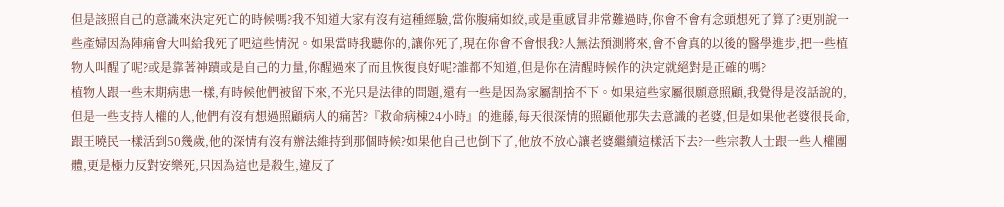但是該照自己的意識來決定死亡的時候嗎?我不知道大家有沒有這種經驗,當你腹痛如絞,或是重感冒非常難過時,你會不會有念頭想死了算了?更別說一些產婦因為陣痛會大叫給我死了吧這些情況。如果當時我聽你的,讓你死了,現在你會不會恨我?人無法預測將來,會不會真的以後的醫學進步,把一些植物人叫醒了呢?或是靠著神蹟或是自己的力量,你醒過來了而且恢復良好呢?誰都不知道,但是你在清醒時候作的決定就絕對是正確的嗎?
植物人跟一些末期病患一樣,有時候他們被留下來,不光只是法律的問題,還有一些是因為家屬割捨不下。如果這些家屬很願意照顧,我覺得是沒話說的,但是一些支持人權的人,他們有沒有想過照顧病人的痛苦?『救命病棟24小時』的進藤,每天很深情的照顧他那失去意識的老婆,但是如果他老婆很長命,跟王曉民一樣活到50幾歲,他的深情有沒有辦法維持到那個時候?如果他自己也倒下了,他放不放心讓老婆繼續這樣活下去?一些宗教人士跟一些人權團體,更是極力反對安樂死,只因為這也是殺生,違反了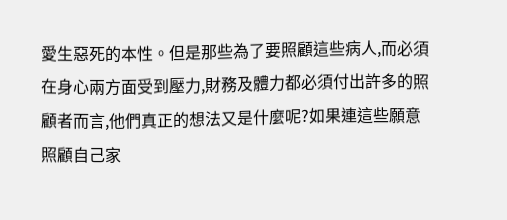愛生惡死的本性。但是那些為了要照顧這些病人,而必須在身心兩方面受到壓力,財務及體力都必須付出許多的照顧者而言,他們真正的想法又是什麼呢?如果連這些願意照顧自己家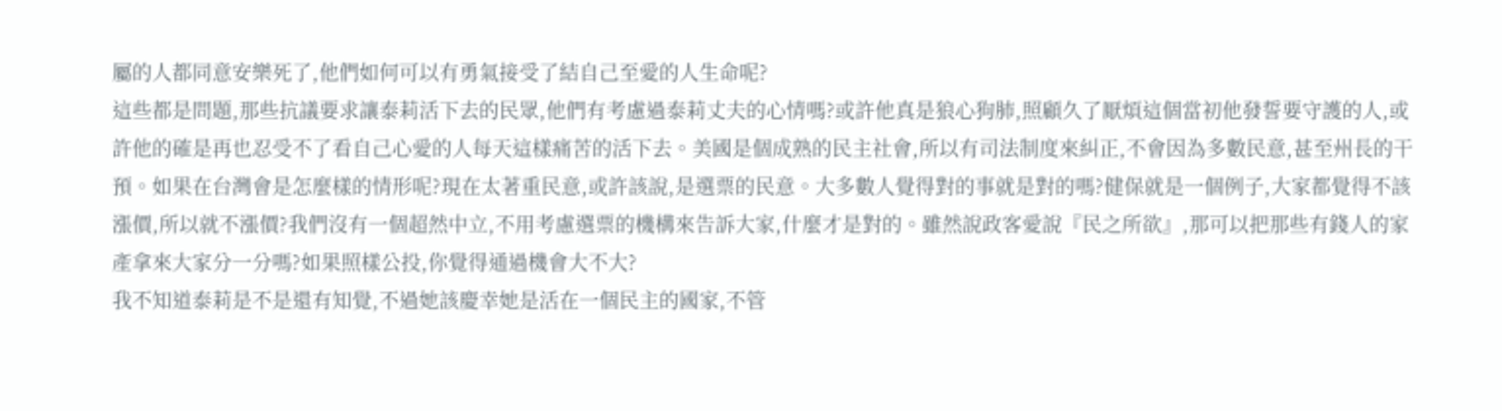屬的人都同意安樂死了,他們如何可以有勇氣接受了結自己至愛的人生命呢?
這些都是問題,那些抗議要求讓泰莉活下去的民眾,他們有考慮過泰莉丈夫的心情嗎?或許他真是狼心狗肺,照顧久了厭煩這個當初他發誓要守護的人,或許他的確是再也忍受不了看自己心愛的人每天這樣痛苦的活下去。美國是個成熟的民主社會,所以有司法制度來糾正,不會因為多數民意,甚至州長的干預。如果在台灣會是怎麼樣的情形呢?現在太著重民意,或許該說,是選票的民意。大多數人覺得對的事就是對的嗎?健保就是一個例子,大家都覺得不該漲價,所以就不漲價?我們沒有一個超然中立,不用考慮選票的機構來告訴大家,什麼才是對的。雖然說政客愛說『民之所欲』,那可以把那些有錢人的家產拿來大家分一分嗎?如果照樣公投,你覺得通過機會大不大?
我不知道泰莉是不是還有知覺,不過她該慶幸她是活在一個民主的國家,不管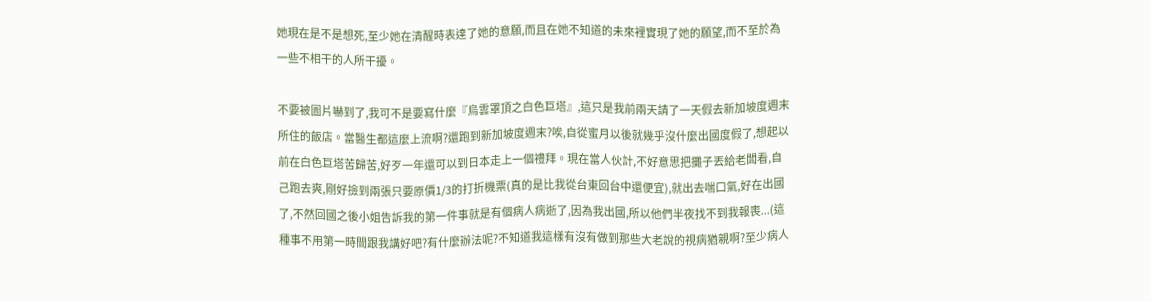她現在是不是想死,至少她在清醒時表達了她的意願,而且在她不知道的未來裡實現了她的願望,而不至於為一些不相干的人所干擾。

不要被圖片嚇到了,我可不是要寫什麼『烏雲罩頂之白色巨塔』,這只是我前兩天請了一天假去新加坡度週末所住的飯店。當醫生都這麼上流啊?還跑到新加坡度週末?唉,自從蜜月以後就幾乎沒什麼出國度假了,想起以前在白色巨塔苦歸苦,好歹一年還可以到日本走上一個禮拜。現在當人伙計,不好意思把攤子丟給老闆看,自己跑去爽,剛好撿到兩張只要原價1/3的打折機票(真的是比我從台東回台中還便宜),就出去喘口氣,好在出國了,不然回國之後小姐告訴我的第一件事就是有個病人病逝了,因為我出國,所以他們半夜找不到我報喪...(這種事不用第一時間跟我講好吧?有什麼辦法呢?不知道我這樣有沒有做到那些大老說的視病猶親啊?至少病人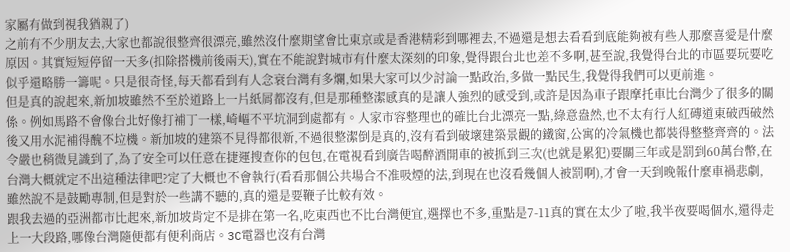家屬有做到視我猶親了)
之前有不少朋友去,大家也都說很整齊很漂亮,雖然沒什麼期望會比東京或是香港精彩到哪裡去,不過還是想去看看到底能夠被有些人那麼喜愛是什麼原因。其實短短停留一天多(扣除搭機前後兩天),實在不能說對城市有什麼太深刻的印象,覺得跟台北也差不多啊,甚至說,我覺得台北的市區要玩要吃似乎還略勝一籌呢。只是很奇怪,每天都看到有人念衰台灣有多爛,如果大家可以少討論一點政治,多做一點民生,我覺得我們可以更前進。
但是真的說起來,新加坡雖然不至於道路上一片紙屑都沒有,但是那種整潔感真的是讓人強烈的感受到,或許是因為車子跟摩托車比台灣少了很多的關係。例如馬路不會像台北好像打補丁一樣,崎嶇不平坑洞到處都有。人家市容整理也的確比台北漂亮一點,綠意盎然,也不太有行人紅磚道東破西破然後又用水泥補得醜不垃機。新加坡的建築不見得都很新,不過很整潔倒是真的,沒有看到破壞建築景觀的鐵窗,公寓的冷氣機也都裝得整整齊齊的。法令嚴也稍微見識到了,為了安全可以任意在捷運搜查你的包包,在電視看到廣告喝醉酒開車的被抓到三次(也就是累犯)要關三年或是罰到60萬台幣,在台灣大概就定不出這種法律吧?定了大概也不會執行(看看那個公共場合不准吸煙的法,到現在也沒看幾個人被罰啊),才會一天到晚報什麼車禍悲劇,雖然說不是鼓勵專制,但是對於一些講不聽的,真的還是要鞭子比較有效。
跟我去過的亞洲都市比起來,新加坡肯定不是排在第一名,吃東西也不比台灣便宜,選擇也不多,重點是7-11真的實在太少了啦,我半夜要喝個水,還得走上一大段路,哪像台灣隨便都有便利商店。3C電器也沒有台灣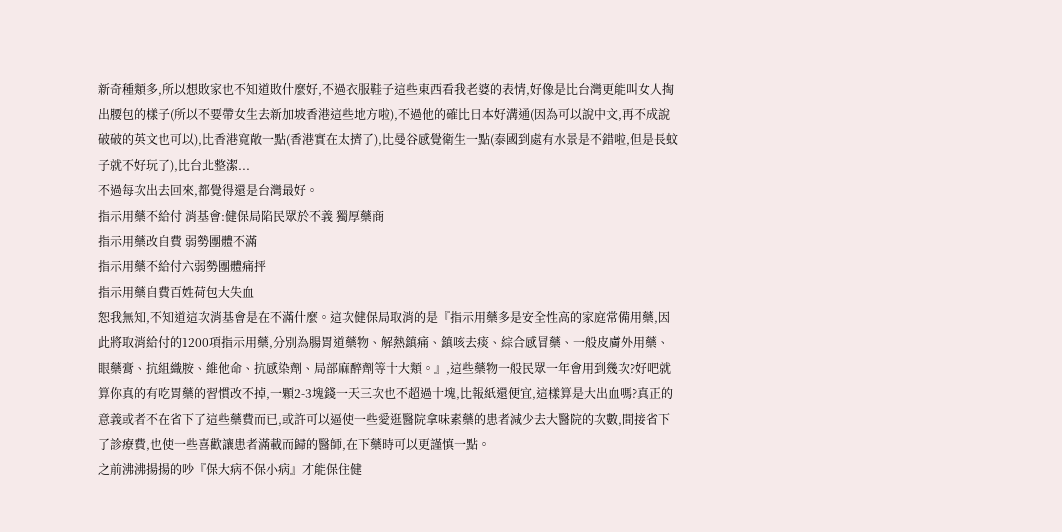新奇種類多,所以想敗家也不知道敗什麼好,不過衣服鞋子這些東西看我老婆的表情,好像是比台灣更能叫女人掏出腰包的樣子(所以不要帶女生去新加坡香港這些地方啦),不過他的確比日本好溝通(因為可以說中文,再不成說破破的英文也可以),比香港寬敞一點(香港實在太擠了),比曼谷感覺衛生一點(泰國到處有水景是不錯啦,但是長蚊子就不好玩了),比台北整潔...
不過每次出去回來,都覺得還是台灣最好。
指示用藥不給付 消基會:健保局陷民眾於不義 獨厚藥商
指示用藥改自費 弱勢團體不滿
指示用藥不給付六弱勢團體痛抨
指示用藥自費百姓荷包大失血
恕我無知,不知道這次消基會是在不滿什麼。這次健保局取消的是『指示用藥多是安全性高的家庭常備用藥,因此將取消給付的1200項指示用藥,分別為腸胃道藥物、解熱鎮痛、鎮咳去痰、綜合感冒藥、一般皮膚外用藥、眼藥膏、抗組織胺、維他命、抗感染劑、局部麻醉劑等十大類。』,這些藥物一般民眾一年會用到幾次?好吧就算你真的有吃胃藥的習慣改不掉,一顆2-3塊錢一天三次也不超過十塊,比報紙還便宜,這樣算是大出血嗎?真正的意義或者不在省下了這些藥費而已,或許可以逼使一些愛逛醫院拿味素藥的患者減少去大醫院的次數,間接省下了診療費,也使一些喜歡讓患者滿載而歸的醫師,在下藥時可以更謹慎一點。
之前沸沸揚揚的吵『保大病不保小病』才能保住健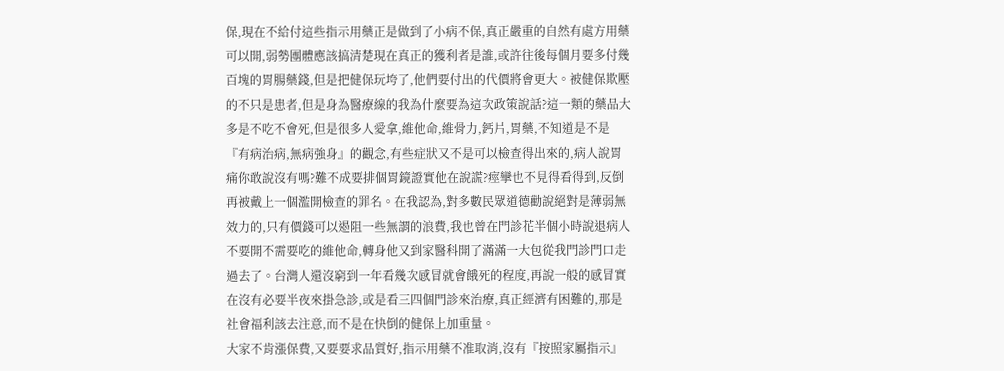保,現在不給付這些指示用藥正是做到了小病不保,真正嚴重的自然有處方用藥可以開,弱勢團體應該搞清楚現在真正的獲利者是誰,或許往後每個月要多付幾百塊的胃腸藥錢,但是把健保玩垮了,他們要付出的代價將會更大。被健保欺壓的不只是患者,但是身為醫療線的我為什麼要為這次政策說話?這一類的藥品大多是不吃不會死,但是很多人愛拿,維他命,維骨力,鈣片,胃藥,不知道是不是『有病治病,無病強身』的觀念,有些症狀又不是可以檢查得出來的,病人說胃痛你敢說沒有嗎?難不成要排個胃鏡證實他在說謊?痙攣也不見得看得到,反倒再被戴上一個濫開檢查的罪名。在我認為,對多數民眾道德勸說絕對是薄弱無效力的,只有價錢可以遏阻一些無謂的浪費,我也曾在門診花半個小時說退病人不要開不需要吃的維他命,轉身他又到家醫科開了滿滿一大包從我門診門口走過去了。台灣人還沒窮到一年看幾次感冒就會餓死的程度,再說一般的感冒實在沒有必要半夜來掛急診,或是看三四個門診來治療,真正經濟有困難的,那是社會福利該去注意,而不是在快倒的健保上加重量。
大家不肯漲保費,又要要求品質好,指示用藥不准取消,沒有『按照家屬指示』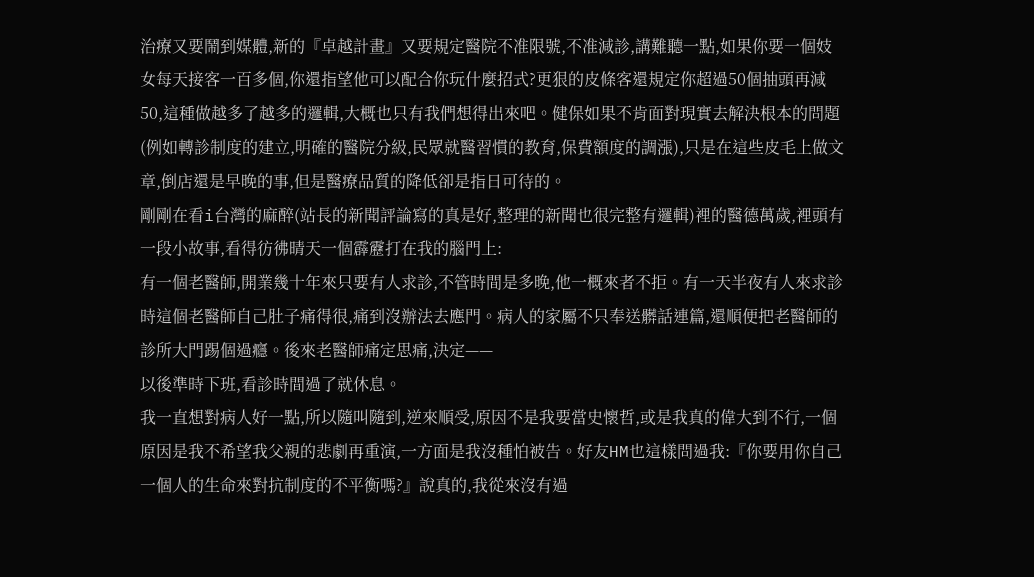治療又要鬧到媒體,新的『卓越計畫』又要規定醫院不准限號,不准減診,講難聽一點,如果你要一個妓女每天接客一百多個,你還指望他可以配合你玩什麼招式?更狠的皮條客還規定你超過50個抽頭再減50,這種做越多了越多的邏輯,大概也只有我們想得出來吧。健保如果不肯面對現實去解決根本的問題(例如轉診制度的建立,明確的醫院分級,民眾就醫習慣的教育,保費額度的調漲),只是在這些皮毛上做文章,倒店還是早晚的事,但是醫療品質的降低卻是指日可待的。
剛剛在看i台灣的麻醉(站長的新聞評論寫的真是好,整理的新聞也很完整有邏輯)裡的醫德萬歲,裡頭有一段小故事,看得彷彿晴天一個霹靂打在我的腦門上:
有一個老醫師,開業幾十年來只要有人求診,不管時間是多晚,他一概來者不拒。有一天半夜有人來求診時這個老醫師自己肚子痛得很,痛到沒辦法去應門。病人的家屬不只奉送髒話連篇,還順便把老醫師的診所大門踢個過癮。後來老醫師痛定思痛,決定——
以後準時下班,看診時間過了就休息。
我一直想對病人好一點,所以隨叫隨到,逆來順受,原因不是我要當史懷哲,或是我真的偉大到不行,一個原因是我不希望我父親的悲劇再重演,一方面是我沒種怕被告。好友HM也這樣問過我:『你要用你自己一個人的生命來對抗制度的不平衡嗎?』說真的,我從來沒有過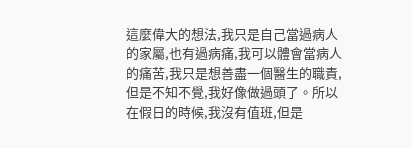這麼偉大的想法,我只是自己當過病人的家屬,也有過病痛,我可以體會當病人的痛苦,我只是想善盡一個醫生的職責,但是不知不覺,我好像做過頭了。所以在假日的時候,我沒有值班,但是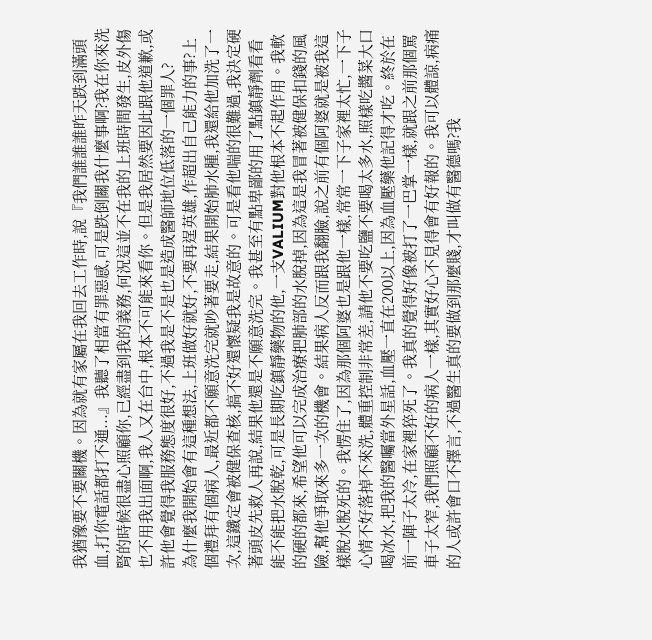我猶豫要不要關機。因為就有家屬在我回去工作時,說『我們誰誰誰昨天跌到滿頭血,打你電話都打不通...』我聽了相當有罪惡感,可是跌倒關我什麼事啊?我在你來洗腎的時候很盡心照顧你,已經盡到我的義務,何況這並不在我的上班時間發生,皮外傷也不用我出面啊,我人又在台中,根本不可能來看你。但是我居然要因此跟他道歉,或許他會覺得我服務態度很好,不過我是不是也是造成醫師地位低落的一個罪人?
為什麼我開始會有這種想法,上班做好就好,不要再逞英雄,作超出自己能力的事?上個禮拜有個病人,最近都不願意洗完就吵著要走,結果開始肺水腫,我還給他加洗了一次,這鐵定會被健保查核,搞不好還懷疑我是故意的。可是看他喘的很難過,我決定硬著頭皮先救人再說,結果他還是不願意洗完。我甚至有點卑鄙的用了點鎮靜劑看看能不能把水脫乾,可是長期吃鎮靜藥物的他,一支VALIUM對他根本不起作用。我軟的硬的都來,希望他可以完成治療把肺部的水脫掉,因為這是我冒著被健保扣錢的風險,幫他爭取來多一次的機會。結果病人反而跟我翻臉,說之前有個阿婆就是被我這樣脫水脫死的。我愣住了,因為那個阿婆也是跟他一樣,常常一下子家裡太忙,一下子心情不好落掉不來洗,體重控制非常差,請他不要吃鹽不要喝太多水,照樣吃醬菜大口喝冰水,把我的醫囑當外星話,血壓一直在200以上,因為血壓藥他記得才吃。終於在前一陣子太冷,在家裡猝死了。我真的覺得好像被打了一巴掌一樣,就跟之前那個罵車子太窄,我們照顧不好的病人一樣,其實好心不見得會有好報的。我可以體諒,病痛的人或許會口不擇言,不過醫生真的要做到那麼賤,才叫做有醫德嗎?我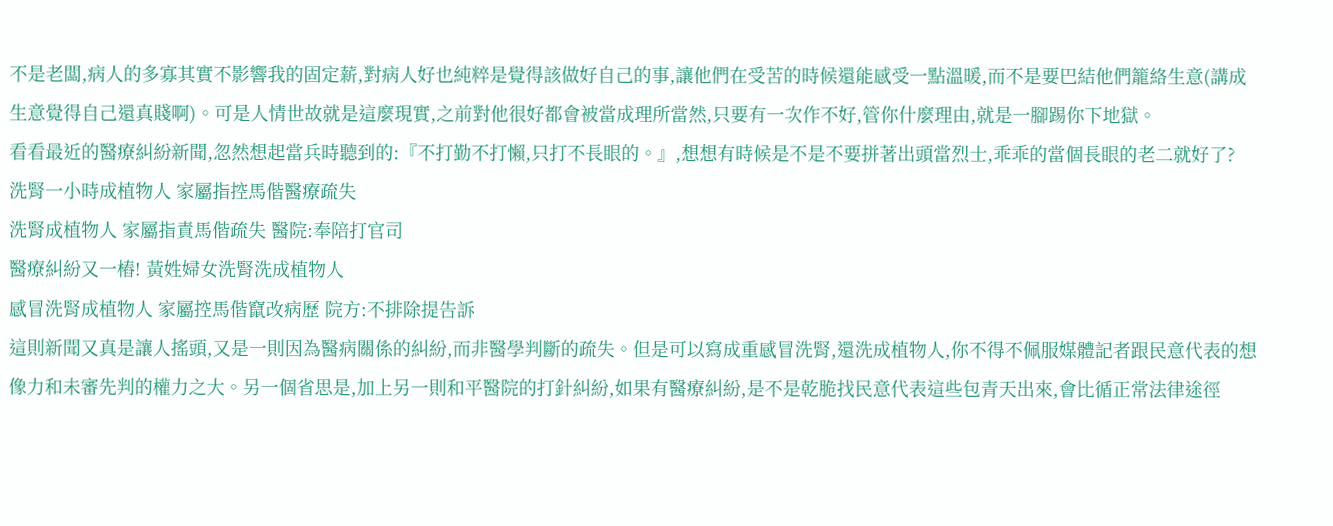不是老闆,病人的多寡其實不影響我的固定薪,對病人好也純粹是覺得該做好自己的事,讓他們在受苦的時候還能感受一點溫暖,而不是要巴結他們籠絡生意(講成生意覺得自己還真賤啊)。可是人情世故就是這麼現實,之前對他很好都會被當成理所當然,只要有一次作不好,管你什麼理由,就是一腳踢你下地獄。
看看最近的醫療糾紛新聞,忽然想起當兵時聽到的:『不打勤不打懶,只打不長眼的。』,想想有時候是不是不要拼著出頭當烈士,乖乖的當個長眼的老二就好了?
洗腎一小時成植物人 家屬指控馬偕醫療疏失
洗腎成植物人 家屬指責馬偕疏失 醫院:奉陪打官司
醫療糾紛又一樁! 黃姓婦女洗腎洗成植物人
感冒洗腎成植物人 家屬控馬偕竄改病歷 院方:不排除提告訴
這則新聞又真是讓人搖頭,又是一則因為醫病關係的糾紛,而非醫學判斷的疏失。但是可以寫成重感冒洗腎,還洗成植物人,你不得不佩服媒體記者跟民意代表的想像力和未審先判的權力之大。另一個省思是,加上另一則和平醫院的打針糾紛,如果有醫療糾紛,是不是乾脆找民意代表這些包青天出來,會比循正常法律途徑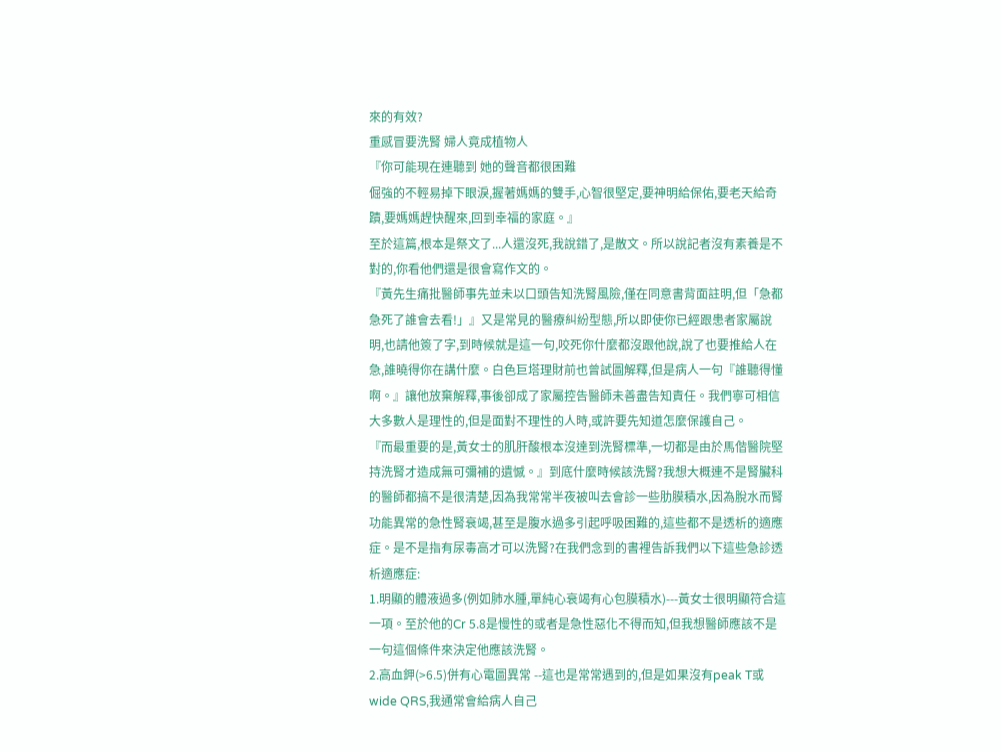來的有效?
重感冒要洗腎 婦人竟成植物人
『你可能現在連聽到 她的聲音都很困難
倔強的不輕易掉下眼淚,握著媽媽的雙手,心智很堅定,要神明給保佑,要老天給奇蹟,要媽媽趕快醒來,回到幸福的家庭。』
至於這篇,根本是祭文了...人還沒死,我說錯了,是散文。所以說記者沒有素養是不對的,你看他們還是很會寫作文的。
『黃先生痛批醫師事先並未以口頭告知洗腎風險,僅在同意書背面註明,但「急都急死了誰會去看!」』又是常見的醫療糾紛型態,所以即使你已經跟患者家屬說明,也請他簽了字,到時候就是這一句,咬死你什麼都沒跟他說,說了也要推給人在急,誰曉得你在講什麼。白色巨塔理財前也曾試圖解釋,但是病人一句『誰聽得懂啊。』讓他放棄解釋,事後卻成了家屬控告醫師未善盡告知責任。我們寧可相信大多數人是理性的,但是面對不理性的人時,或許要先知道怎麼保護自己。
『而最重要的是,黃女士的肌肝酸根本沒達到洗腎標準,一切都是由於馬偕醫院堅持洗腎才造成無可彌補的遺憾。』到底什麼時候該洗腎?我想大概連不是腎臟科的醫師都搞不是很清楚,因為我常常半夜被叫去會診一些肋膜積水,因為脫水而腎功能異常的急性腎衰竭,甚至是腹水過多引起呼吸困難的,這些都不是透析的適應症。是不是指有尿毒高才可以洗腎?在我們念到的書裡告訴我們以下這些急診透析適應症:
1.明顯的體液過多(例如肺水腫,單純心衰竭有心包膜積水)---黃女士很明顯符合這一項。至於他的Cr 5.8是慢性的或者是急性惡化不得而知,但我想醫師應該不是一句這個條件來決定他應該洗腎。
2.高血鉀(>6.5)併有心電圖異常 --這也是常常遇到的,但是如果沒有peak T或wide QRS,我通常會給病人自己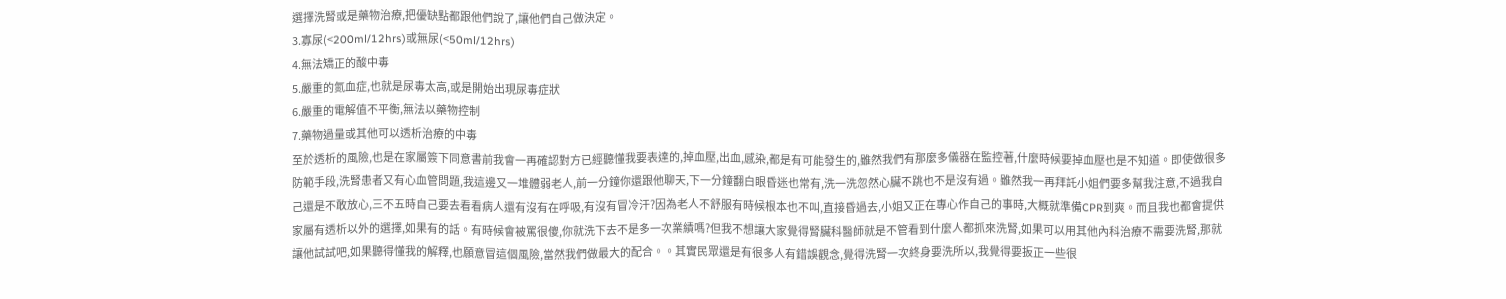選擇洗腎或是藥物治療,把優缺點都跟他們說了,讓他們自己做決定。
3.寡尿(<200ml/12hrs)或無尿(<50ml/12hrs)
4.無法矯正的酸中毒
5.嚴重的氮血症,也就是尿毒太高,或是開始出現尿毒症狀
6.嚴重的電解值不平衡,無法以藥物控制
7.藥物過量或其他可以透析治療的中毒
至於透析的風險,也是在家屬簽下同意書前我會一再確認對方已經聽懂我要表達的,掉血壓,出血,感染,都是有可能發生的,雖然我們有那麼多儀器在監控著,什麼時候要掉血壓也是不知道。即使做很多防範手段,洗腎患者又有心血管問題,我這邊又一堆體弱老人,前一分鐘你還跟他聊天,下一分鐘翻白眼昏迷也常有,洗一洗忽然心臟不跳也不是沒有過。雖然我一再拜託小姐們要多幫我注意,不過我自己還是不敢放心,三不五時自己要去看看病人還有沒有在呼吸,有沒有冒冷汗?因為老人不舒服有時候根本也不叫,直接昏過去,小姐又正在專心作自己的事時,大概就準備CPR到爽。而且我也都會提供家屬有透析以外的選擇,如果有的話。有時候會被罵很傻,你就洗下去不是多一次業績嗎?但我不想讓大家覺得腎臟科醫師就是不管看到什麼人都抓來洗腎,如果可以用其他內科治療不需要洗腎,那就讓他試試吧,如果聽得懂我的解釋,也願意冒這個風險,當然我們做最大的配合。。其實民眾還是有很多人有錯誤觀念,覺得洗腎一次終身要洗所以,我覺得要扳正一些很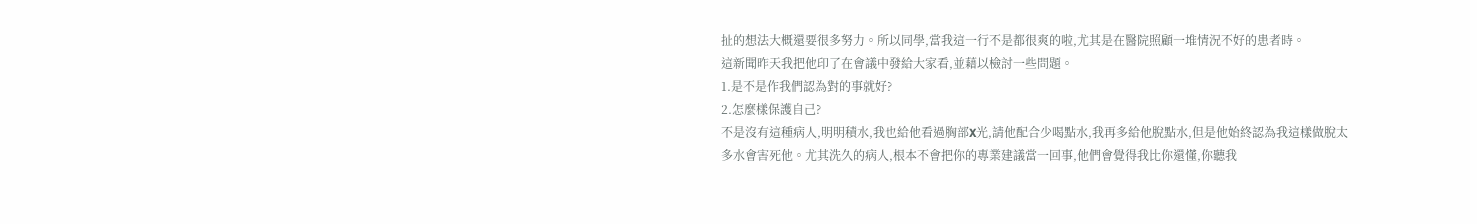扯的想法大概還要很多努力。所以同學,當我這一行不是都很爽的啦,尤其是在醫院照顧一堆情況不好的患者時。
這新聞昨天我把他印了在會議中發給大家看,並藉以檢討一些問題。
1.是不是作我們認為對的事就好?
2.怎麼樣保護自己?
不是沒有這種病人,明明積水,我也給他看過胸部X光,請他配合少喝點水,我再多給他脫點水,但是他始終認為我這樣做脫太多水會害死他。尤其洗久的病人,根本不會把你的專業建議當一回事,他們會覺得我比你還懂,你聽我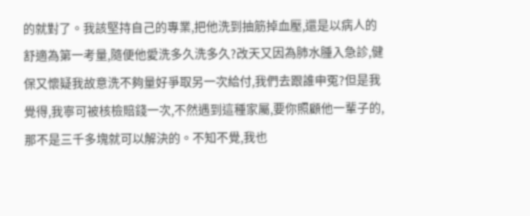的就對了。我該堅持自己的專業,把他洗到抽筋掉血壓,還是以病人的舒適為第一考量,隨便他愛洗多久洗多久?改天又因為肺水腫入急診,健保又懷疑我故意洗不夠量好爭取另一次給付,我們去跟誰申冤?但是我覺得,我寧可被核檢賠錢一次,不然遇到這種家屬,要你照顧他一輩子的,那不是三千多塊就可以解決的。不知不覺,我也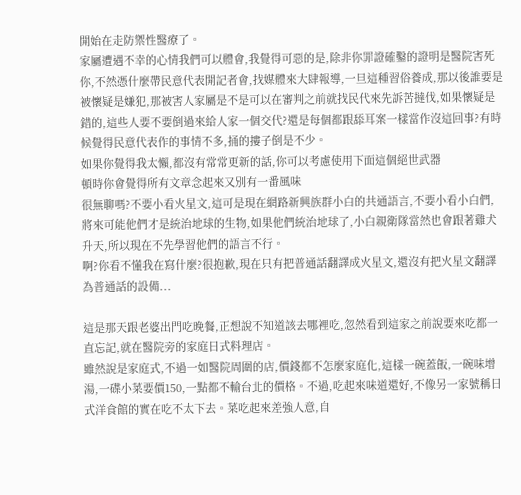開始在走防禦性醫療了。
家屬遭遇不幸的心情我們可以體會,我覺得可惡的是,除非你罪證確鑿的證明是醫院害死你,不然憑什麼帶民意代表開記者會,找媒體來大肆報導,一旦這種習俗養成,那以後誰要是被懷疑是嫌犯,那被害人家屬是不是可以在審判之前就找民代來先訴苦撻伐,如果懷疑是錯的,這些人要不要倒過來給人家一個交代?還是每個都跟舔耳案一樣當作沒這回事?有時候覺得民意代表作的事情不多,捅的摟子倒是不少。
如果你覺得我太懶,都沒有常常更新的話,你可以考慮使用下面這個絕世武器
頓時你會覺得所有文章念起來又別有一番風味
很無聊嗎?不要小看火星文,這可是現在網路新興族群小白的共通語言,不要小看小白們,將來可能他們才是統治地球的生物,如果他們統治地球了,小白親衛隊當然也會跟著雞犬升天,所以現在不先學習他們的語言不行。
啊?你看不懂我在寫什麼?很抱歉,現在只有把普通話翻譯成火星文,還沒有把火星文翻譯為普通話的設備...

這是那天跟老婆出門吃晚餐,正想說不知道該去哪裡吃,忽然看到這家之前說要來吃都一直忘記,就在醫院旁的家庭日式料理店。
雖然說是家庭式,不過一如醫院周圍的店,價錢都不怎麼家庭化,這樣一碗蓋飯,一碗味增湯,一碟小菜要價150,一點都不輸台北的價格。不過,吃起來味道還好,不像另一家號稱日式洋食館的實在吃不太下去。菜吃起來差強人意,自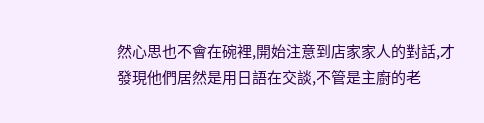然心思也不會在碗裡,開始注意到店家家人的對話,才發現他們居然是用日語在交談,不管是主廚的老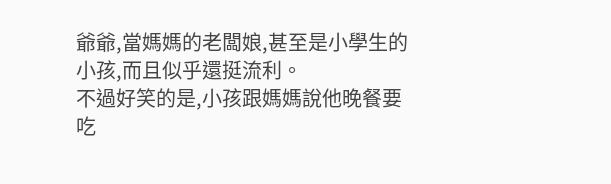爺爺,當媽媽的老闆娘,甚至是小學生的小孩,而且似乎還挺流利。
不過好笑的是,小孩跟媽媽說他晚餐要吃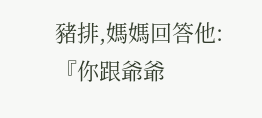豬排,媽媽回答他:『你跟爺爺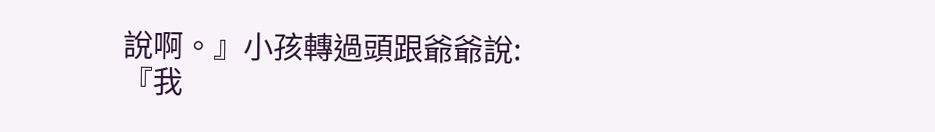說啊。』小孩轉過頭跟爺爺說:『我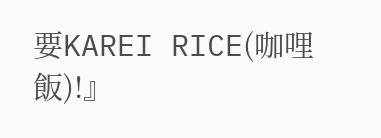要KAREI RICE(咖哩飯)!』